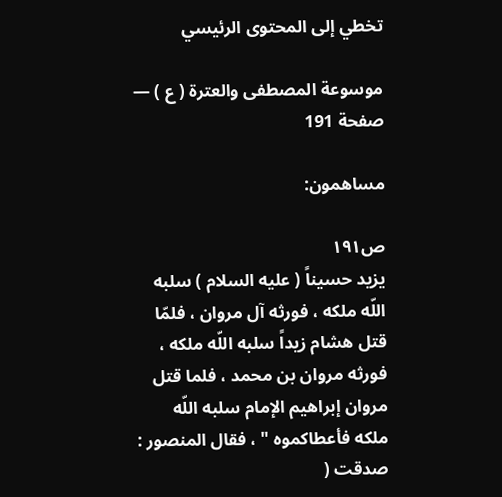تخطي إلى المحتوى الرئيسي

موسوعة المصطفى والعترة ( ع ) — صفحة 191

مساهمون:

ص١٩١
يزيد حسيناً ( عليه السلام ) سلبه اللّه ملكه ، فورثه آل مروان ، فلمّا قتل هشام زيداً سلبه اللّه ملكه ، فورثه مروان بن محمد ، فلما قتل مروان إبراهيم الإمام سلبه اللّه ملكه فأعطاكموه " ، فقال المنصور : صدقت (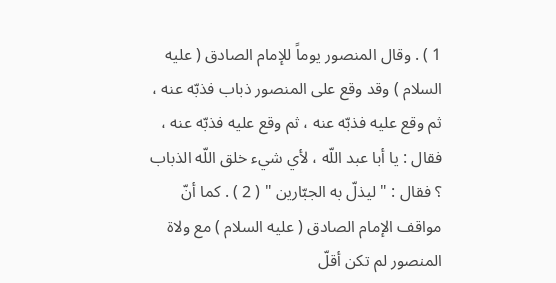1 ) . وقال المنصور يوماً للإمام الصادق ( عليه السلام ) وقد وقع على المنصور ذباب فذبّه عنه ، ثم وقع عليه فذبّه عنه ، ثم وقع عليه فذبّه عنه ، فقال : يا أبا عبد اللّه ، لأي شيء خلق اللّه الذباب ؟ فقال : " ليذلّ به الجبّارين " ( 2 ) . كما أنّ مواقف الإمام الصادق ( عليه السلام ) مع ولاة المنصور لم تكن أقلّ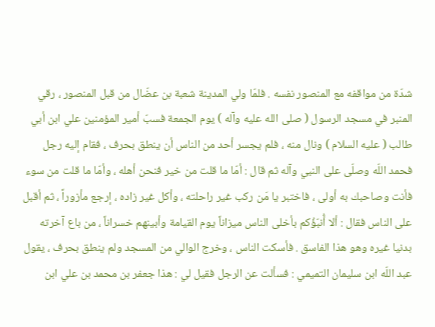شدّة من مواقفه مع المنصور نفسه . فلمّا ولي المدينة شعبة بن عضّال من قبل المنصور ، رقي المنبر في مسجد الرسول ( صلى الله عليه وآله ) يوم الجمعة فسبّ أمير المؤمنين علي ابن أبي طالب ( عليه السلام ) ونال منه ، فلم يجسر أحد من الناس أن ينطق بحرف ، فقام إليه رجل فحمد اللّه وصلّى على النبي وآله ثم قال : أمّا ما قلت من خير فنحن أهله ، وأمّا ما قلت من سوء فأنت وصاحبك به أولى ، فاختبر يا مَن ركب غير راحلته ، وأكل غير زاده ، إرجع مأزوراً ، ثم أقبل على الناس فقال : ألا أُنبّؤُكم بأخلى الناس ميزاناً يوم القيامة وأبينهم خسراناً ، من باع آخرته بدنيا غيره وهو هذا الفاسق . فأسكت الناس ، وخرج الوالي من المسجد ولم ينطق بحرف ، يقول عبد اللّه ابن سليمان التميمي : فسألت عن الرجل فقيل لي : هذا جعفر بن محمد بن علي ابن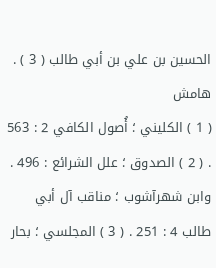الحسين بن علي بن أبي طالب ( 3 ) .
هامش
( 1 ) الكليني ؛ أُصول الكافي 2 : 563 . ( 2 ) الصدوق ؛ علل الشرائع : 496 . وابن شهرآشوب ؛ مناقب آل أبي طالب 4 : 251 . ( 3 ) المجلسي ؛ بحار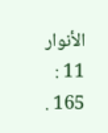الأنوار 11 : 165 .